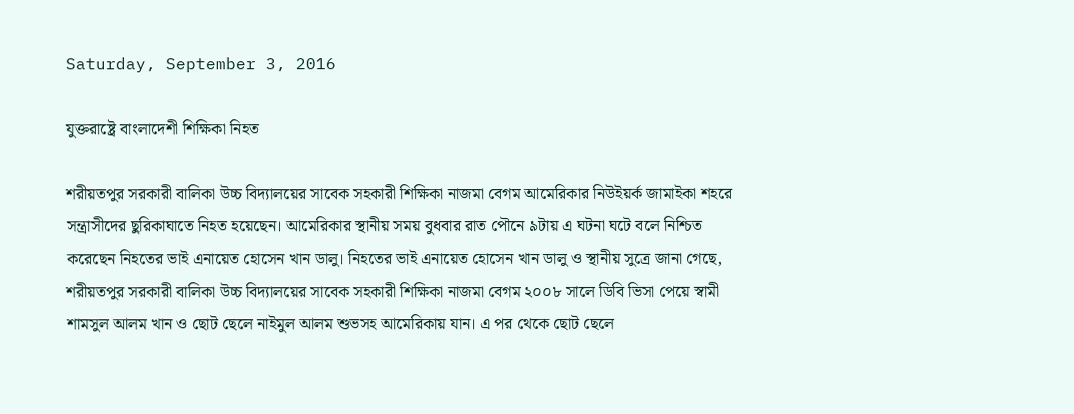Saturday, September 3, 2016

যুক্তরাষ্ট্রে বাংলাদেশী শিক্ষিকা নিহত

শরীয়তপুর সরকারী বালিকা উচ্চ বিদ্যালয়ের সাবেক সহকারী শিক্ষিকা নাজমা বেগম আমেরিকার নিউইয়র্ক জামাইকা শহরে সন্ত্রাসীদের ছুরিকাঘাতে নিহত হয়েছেন। আমেরিকার স্থানীয় সময় বুধবার রাত পৌনে ৯টায় এ ঘটনা ঘটে বলে নিশ্চিত করেছেন নিহতের ভাই এনায়েত হোসেন খান ডালু। নিহতের ভাই এনায়েত হোসেন খান ডালু ও স্থানীয় সুত্রে জানা গেছে, শরীয়তপুর সরকারী বালিকা উচ্চ বিদ্যালয়ের সাবেক সহকারী শিক্ষিকা নাজমা বেগম ২০০৮ সালে ডিবি ভিসা পেয়ে স্বামী শামসুল আলম খান ও ছোট ছেলে নাইমুল আলম শুভসহ আমেরিকায় যান। এ পর থেকে ছোট ছেলে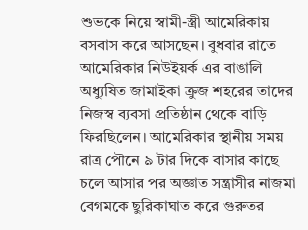শুভকে নিয়ে স্বামী-স্ত্রী আমেরিকায় বসবাস করে আসছেন। বুধবার রাতে আমেরিকার নিউইয়র্ক এর বাঙালি অধ্যুষিত জামাইকা ক্রুজ শহরের তাদের নিজস্ব ব্যবসা প্রতিষ্ঠান থেকে বাড়ি ফিরছিলেন। আমেরিকার স্থানীয় সময় রাত্র পৌনে ৯ টার দিকে বাসার কাছে চলে আসার পর অজ্ঞাত সন্ত্রাসীর নাজমা বেগমকে ছুরিকাঘাত করে গুরুতর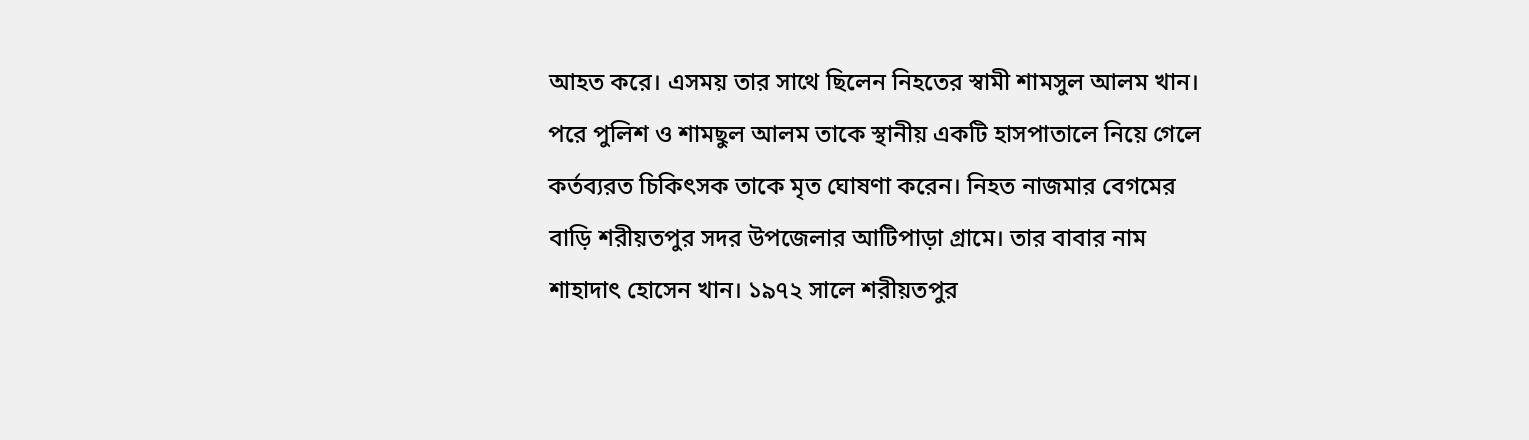আহত করে। এসময় তার সাথে ছিলেন নিহতের স্বামী শামসুল আলম খান। পরে পুলিশ ও শামছুল আলম তাকে স্থানীয় একটি হাসপাতালে নিয়ে গেলে কর্তব্যরত চিকিৎসক তাকে মৃত ঘোষণা করেন। নিহত নাজমার বেগমের বাড়ি শরীয়তপুর সদর উপজেলার আটিপাড়া গ্রামে। তার বাবার নাম শাহাদাৎ হোসেন খান। ১৯৭২ সালে শরীয়তপুর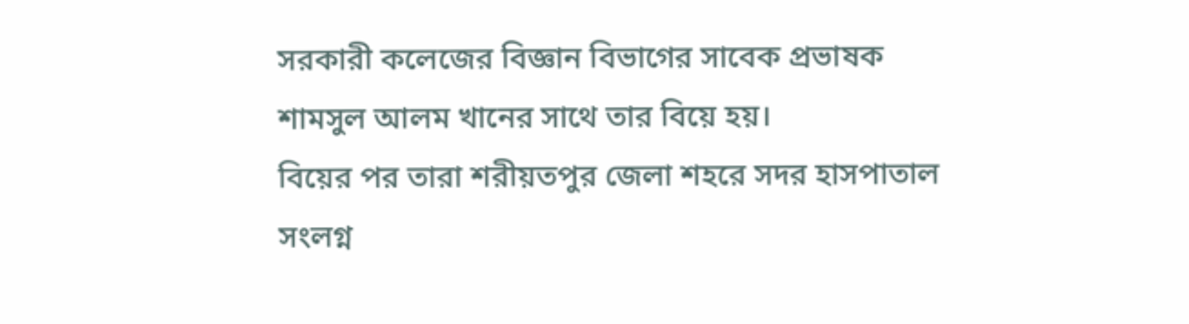সরকারী কলেজের বিজ্ঞান বিভাগের সাবেক প্রভাষক শামসুল আলম খানের সাথে তার বিয়ে হয়।
বিয়ের পর তারা শরীয়তপুর জেলা শহরে সদর হাসপাতাল সংলগ্ন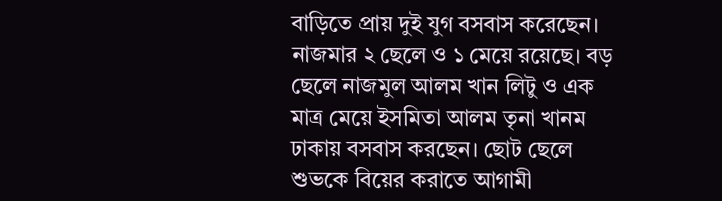বাড়িতে প্রায় দুই যুগ বসবাস করেছেন। নাজমার ২ ছেলে ও ১ মেয়ে রয়েছে। বড় ছেলে নাজমুল আলম খান লিটু ও এক মাত্র মেয়ে ইসমিতা আলম তৃনা খানম ঢাকায় বসবাস করছেন। ছোট ছেলে শুভকে বিয়ের করাতে আগামী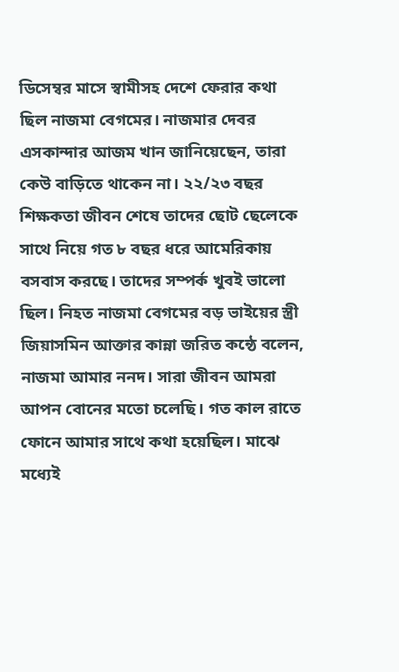ডিসেম্বর মাসে স্বামীসহ দেশে ফেরার কথা ছিল নাজমা বেগমের। নাজমার দেবর এসকান্দার আজম খান জানিয়েছেন, তারা কেউ বাড়িতে থাকেন না। ২২/২৩ বছর শিক্ষকতা জীবন শেষে তাদের ছোট ছেলেকে সাথে নিয়ে গত ৮ বছর ধরে আমেরিকায় বসবাস করছে। তাদের সম্পর্ক খুবই ভালো ছিল। নিহত নাজমা বেগমের বড় ভাইয়ের স্ত্রী জিয়াসমিন আক্তার কান্না জরিত কন্ঠে বলেন, নাজমা আমার ননদ। সারা জীবন আমরা আপন বোনের মতো চলেছি। গত কাল রাতে ফোনে আমার সাথে কথা হয়েছিল। মাঝে মধ্যেই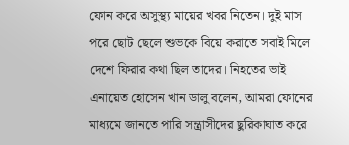ফোন করে অসুস্থ্য মায়ের খবর নিতেন। দুই মাস পরে ছোট ছেলে শুভকে বিয়ে করাতে সবাই মিলে দেশে ফিরার কথা ছিল তাদের। নিহতের ভাই এনায়েত হোসেন খান ডালু বলেন, আমরা ফোনের মাধ্যমে জানতে পারি সন্ত্রাসীদের ছুরিকাঘাত করে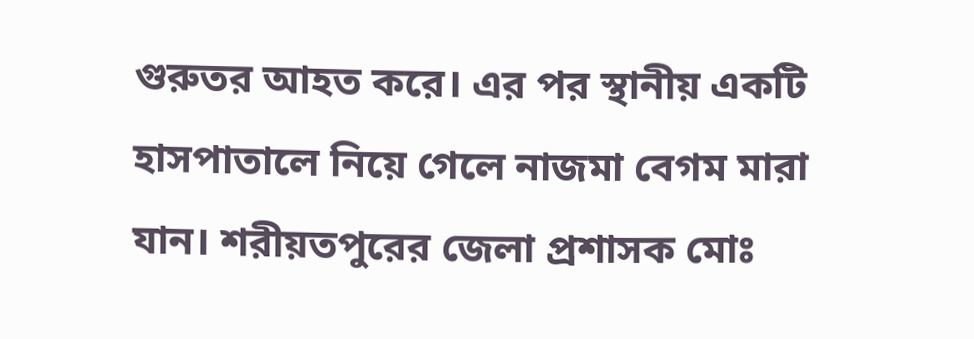গুরুতর আহত করে। এর পর স্থানীয় একটি হাসপাতালে নিয়ে গেলে নাজমা বেগম মারা যান। শরীয়তপুরের জেলা প্রশাসক মোঃ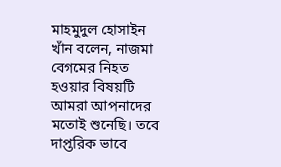মাহমুদুল হোসাইন খাঁন বলেন, নাজমা বেগমের নিহত হওয়ার বিষয়টি আমরা আপনাদের মতোই শুনেছি। তবে দাপ্তরিক ভাবে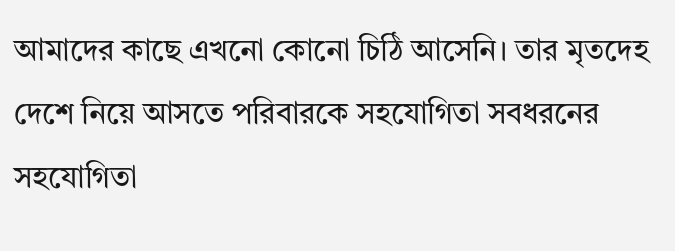আমাদের কাছে এখনো কোনো চিঠি আসেনি। তার মৃতদেহ দেশে নিয়ে আসতে পরিবারকে সহযোগিতা সবধরনের সহযোগিতা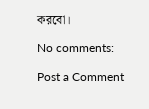করবো।

No comments:

Post a Comment